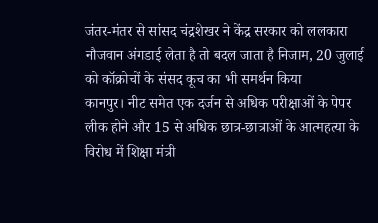जंतर-मंतर से सांसद चंद्रशेखर ने केंद्र सरकार को ललकारा
नौजवान अंगडाई लेता है तो बदल जाता है निजाम, 20 जुलाई को कॉक्रोचों के संसद कूच का भी समर्थन किया
कानपुर। नीट समेत एक दर्जन से अधिक परीक्षाओं के पेपर लीक होने और 15 से अधिक छात्र-छात्राओं के आत्महत्या के विरोध में शिक्षा मंत्री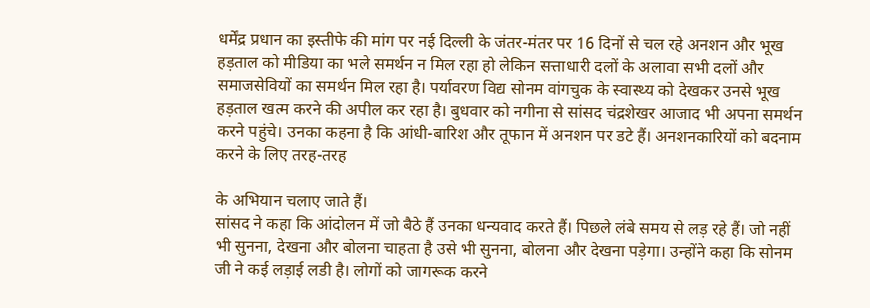धर्मेंद्र प्रधान का इस्तीफे की मांग पर नई दिल्ली के जंतर-मंतर पर 16 दिनों से चल रहे अनशन और भूख हड़ताल को मीडिया का भले समर्थन न मिल रहा हो लेकिन सत्ताधारी दलों के अलावा सभी दलों और समाजसेवियों का समर्थन मिल रहा है। पर्यावरण विद्य सोनम वांगचुक के स्वास्थ्य को देखकर उनसे भूख हड़ताल खत्म करने की अपील कर रहा है। बुधवार को नगीना से सांसद चंद्रशेखर आजाद भी अपना समर्थन करने पहुंचे। उनका कहना है कि आंधी-बारिश और तूफान में अनशन पर डटे हैं। अनशनकारियों को बदनाम करने के लिए तरह-तरह

के अभियान चलाए जाते हैं।
सांसद ने कहा कि आंदोलन में जो बैठे हैं उनका धन्यवाद करते हैं। पिछले लंबे समय से लड़ रहे हैं। जो नहीं भी सुनना, देखना और बोलना चाहता है उसे भी सुनना, बोलना और देखना पड़ेगा। उन्होंने कहा कि सोनम जी ने कई लड़ाई लडी है। लोगों को जागरूक करने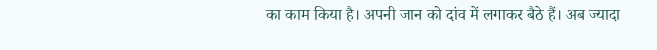का काम किया है। अपनी जान को दांव में लगाकर बैठे हैं। अब ज्यादा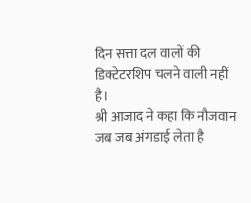दिन सत्ता दल वालों की डिक्टेटरशिप चलने वाली नहीं है।
श्री आजाद ने कहा कि नौजवान जब जब अंगडाई लेता है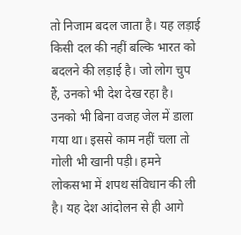तो निजाम बदल जाता है। यह लड़ाई किसी दल की नहीं बल्कि भारत को बदलने की लड़ाई है। जो लोग चुप हैं, उनको भी देश देख रहा है। उनको भी बिना वजह जेल में डाला गया था। इससे काम नहीं चला तो गोली भी खानी पड़ी। हमने लोकसभा में शपथ संविधान की ली है। यह देश आंदोलन से ही आगे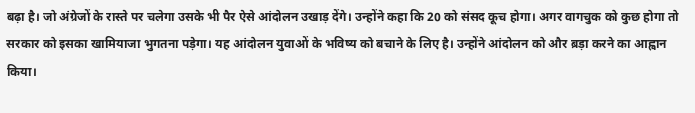बढ़ा है। जो अंग्रेजों के रास्ते पर चलेगा उसके भी पैर ऐसे आंदोलन उखाड़ देंगे। उन्होंने कहा कि 20 को संसद कूच होगा। अगर वागचुक को कुछ होगा तो सरकार को इसका खामियाजा भुगतना पड़ेगा। यह आंदोलन युवाओं के भविष्य को बचाने के लिए है। उन्होंने आंदोलन को और ब़ड़ा करने का आह्वान किया।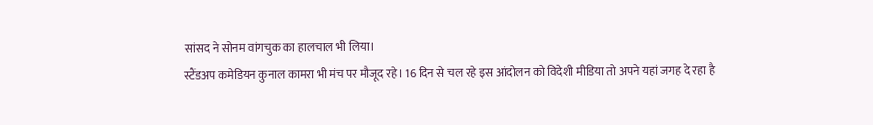सांसद ने सोनम वांगचुक का हालचाल भी लिया।
स्टैंडअप कमेडियन कुनाल कामरा भी मंच पर मौजूद रहे। 16 दिन से चल रहे इस आंदोलन को विदेशी मीडिया तो अपने यहां जगह दे रहा है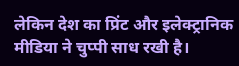लेकिन देश का प्रिंट और इलेक्ट्रानिक मीडिया ने चुप्पी साध रखी है।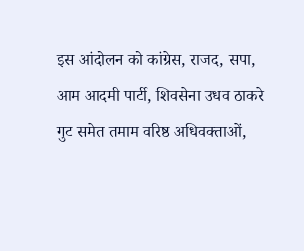इस आंदोलन को कांग्रेस, राजद, सपा, आम आदमी पार्टी, शिवसेना उधव ठाकरे गुट समेत तमाम वरिष्ठ अधिवक्ताओं,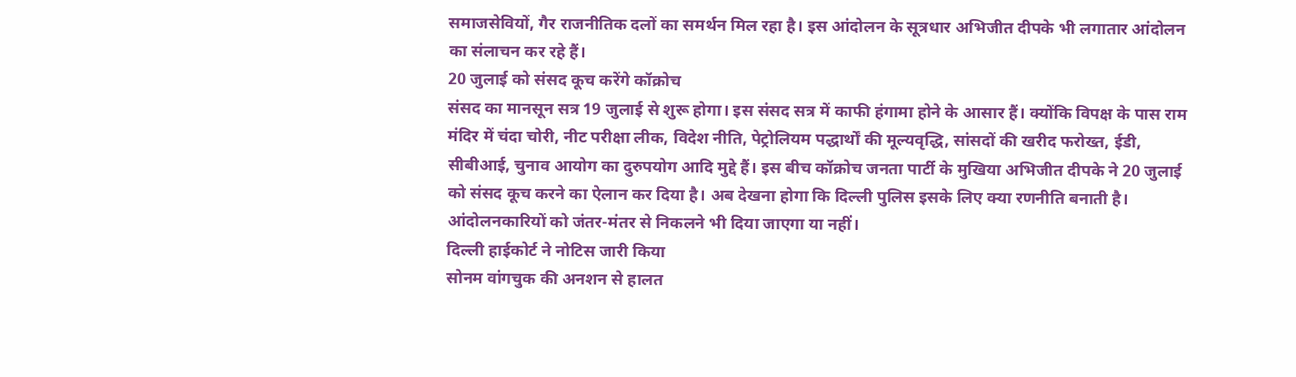समाजसेवियों, गैर राजनीतिक दलों का समर्थन मिल रहा है। इस आंदोलन के सूत्रधार अभिजीत दीपके भी लगातार आंदोलन का संलाचन कर रहे हैं।
20 जुलाई को संसद कूच करेंगे कॉक्रोच
संसद का मानसून सत्र 19 जुलाई से शुरू होगा। इस संसद सत्र में काफी हंगामा होने के आसार हैं। क्योंकि विपक्ष के पास राम मंदिर में चंदा चोरी, नीट परीक्षा लीक, विदेश नीति, पेट्रोलियम पद्धार्थों की मूल्यवृद्धि, सांसदों की खरीद फरोख्त, ईडी, सीबीआई, चुनाव आयोग का दुरुपयोग आदि मुद्दे हैं। इस बीच कॉक्रोच जनता पार्टी के मुखिया अभिजीत दीपके ने 20 जुलाई को संसद कूच करने का ऐलान कर दिया है। अब देखना होगा कि दिल्ली पुलिस इसके लिए क्या रणनीति बनाती है। आंदोलनकारियों को जंतर-मंतर से निकलने भी दिया जाएगा या नहीं।
दिल्ली हाईकोर्ट ने नोटिस जारी किया
सोनम वांगचुक की अनशन से हालत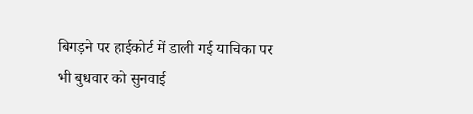बिगड़ने पर हाईकोर्ट में डाली गई याचिका पर भी बुधवार को सुनवाई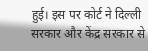हुई। इस पर कोर्ट ने दिल्ली सरकार और केंद्र सरकार से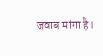जवाब मांगा है।